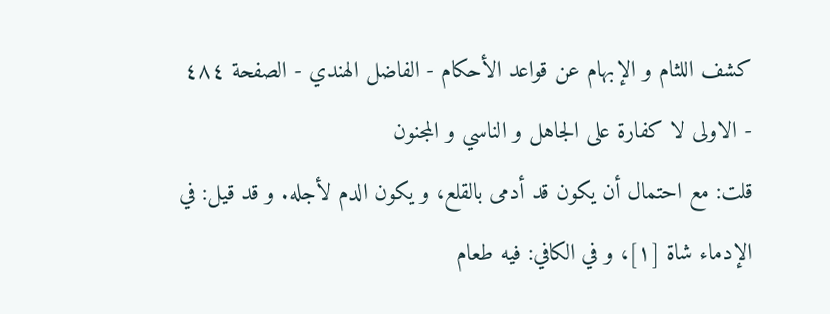كشف اللثام و الإبهام عن قواعد الأحكام - الفاضل الهندي - الصفحة ٤٨٤ - الاولى لا كفارة على الجاهل و الناسي و المجنون
قلت: مع احتمال أن يكون قد أدمى بالقلع، و يكون الدم لأجله. و قد قيل: في الإدماء شاة [١]، و في الكافي: فيه طعام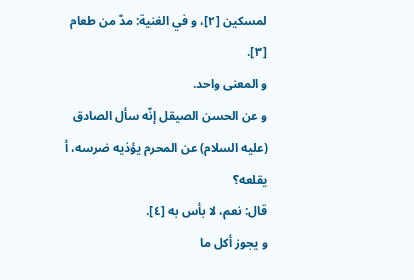لمسكين [٢]، و في الغنية: مدّ من طعام [٣].
و المعنى واحد.
و عن الحسن الصيقل إنّه سأل الصادق (عليه السلام) عن المحرم يؤذيه ضرسه، أ يقلعه؟
قال: نعم، لا بأس به [٤].
و يجوز أكل ما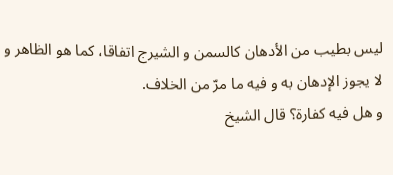ليس بطيب من الأدهان كالسمن و الشيرج اتفاقا، كما هو الظاهر و لا يجوز الإدهان به و فيه ما مرّ من الخلاف.
و هل فيه كفارة؟ قال الشيخ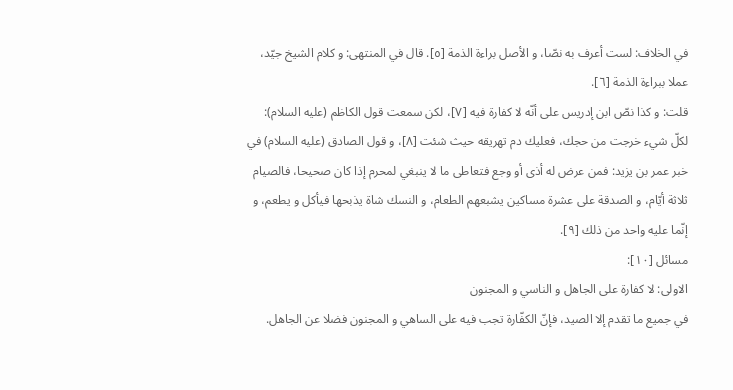في الخلاف: لست أعرف به نصّا، و الأصل براءة الذمة [٥]. قال في المنتهى: و كلام الشيخ جيّد، عملا ببراءة الذمة [٦].
قلت: و كذا نصّ ابن إدريس على أنّه لا كفارة فيه [٧]، لكن سمعت قول الكاظم (عليه السلام): لكلّ شيء خرجت من حجك، فعليك دم تهريقه حيث شئت [٨]، و قول الصادق (عليه السلام) في خبر عمر بن يزيد: فمن عرض له أذى أو وجع فتعاطى ما لا ينبغي لمحرم إذا كان صحيحا، فالصيام ثلاثة أيّام، و الصدقة على عشرة مساكين يشبعهم الطعام، و النسك شاة يذبحها فيأكل و يطعم، و إنّما عليه واحد من ذلك [٩].
مسائل [١٠]:
الاولى: لا كفارة على الجاهل و الناسي و المجنون
في جميع ما تقدم إلا الصيد، فإنّ الكفّارة تجب فيه على الساهي و المجنون فضلا عن الجاهل.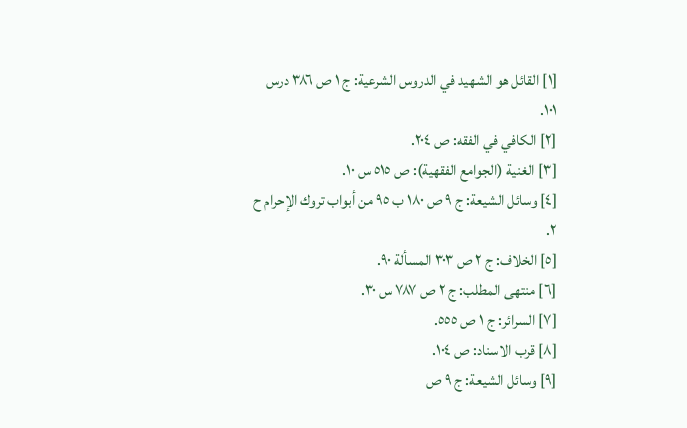[١] القائل هو الشهيد في الدروس الشرعية: ج ١ ص ٣٨٦ درس ١٠١.
[٢] الكافي في الفقه: ص ٢٠٤.
[٣] الغنية (الجوامع الفقهية): ص ٥١٥ س ١٠.
[٤] وسائل الشيعة: ج ٩ ص ١٨٠ ب ٩٥ من أبواب تروك الإحرام ح ٢.
[٥] الخلاف: ج ٢ ص ٣٠٣ المسألة ٩٠.
[٦] منتهى المطلب: ج ٢ ص ٧٨٧ س ٣٠.
[٧] السرائر: ج ١ ص ٥٥٥.
[٨] قرب الاسناد: ص ١٠٤.
[٩] وسائل الشيعة: ج ٩ ص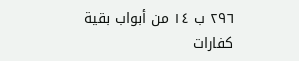٢٩٦ ب ١٤ من أبواب بقية كفارات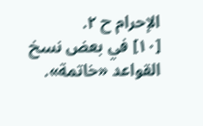الإحرام ح ٢.
[١٠] في بعض نسخ القواعد «خاتمة».